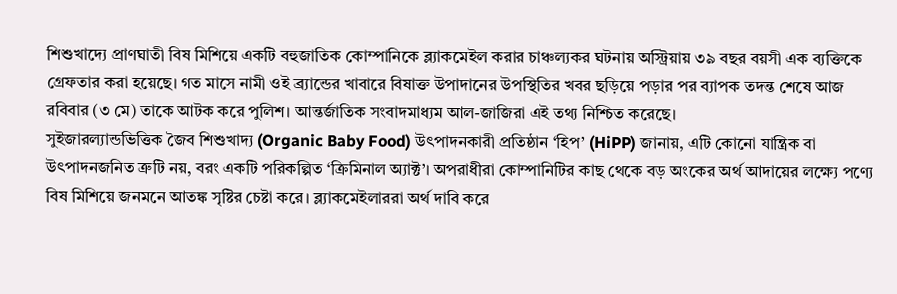শিশুখাদ্যে প্রাণঘাতী বিষ মিশিয়ে একটি বহুজাতিক কোম্পানিকে ব্ল্যাকমেইল করার চাঞ্চল্যকর ঘটনায় অস্ট্রিয়ায় ৩৯ বছর বয়সী এক ব্যক্তিকে গ্রেফতার করা হয়েছে। গত মাসে নামী ওই ব্র্যান্ডের খাবারে বিষাক্ত উপাদানের উপস্থিতির খবর ছড়িয়ে পড়ার পর ব্যাপক তদন্ত শেষে আজ রবিবার (৩ মে) তাকে আটক করে পুলিশ। আন্তর্জাতিক সংবাদমাধ্যম আল-জাজিরা এই তথ্য নিশ্চিত করেছে।
সুইজারল্যান্ডভিত্তিক জৈব শিশুখাদ্য (Organic Baby Food) উৎপাদনকারী প্রতিষ্ঠান ‘হিপ’ (HiPP) জানায়, এটি কোনো যান্ত্রিক বা উৎপাদনজনিত ত্রুটি নয়, বরং একটি পরিকল্পিত ‘ক্রিমিনাল অ্যাক্ট’। অপরাধীরা কোম্পানিটির কাছ থেকে বড় অংকের অর্থ আদায়ের লক্ষ্যে পণ্যে বিষ মিশিয়ে জনমনে আতঙ্ক সৃষ্টির চেষ্টা করে। ব্ল্যাকমেইলাররা অর্থ দাবি করে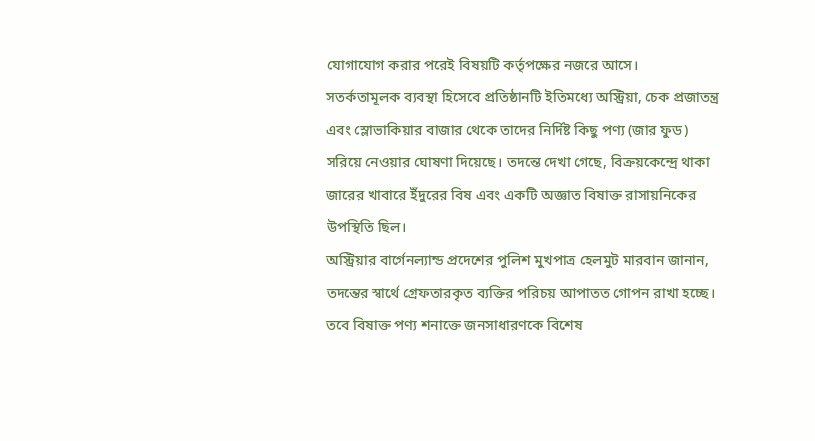যোগাযোগ করার পরেই বিষয়টি কর্তৃপক্ষের নজরে আসে।
সতর্কতামূলক ব্যবস্থা হিসেবে প্রতিষ্ঠানটি ইতিমধ্যে অস্ট্রিয়া, চেক প্রজাতন্ত্র এবং স্লোভাকিয়ার বাজার থেকে তাদের নির্দিষ্ট কিছু পণ্য (জার ফুড) সরিয়ে নেওয়ার ঘোষণা দিয়েছে। তদন্তে দেখা গেছে, বিক্রয়কেন্দ্রে থাকা জারের খাবারে ইঁদুরের বিষ এবং একটি অজ্ঞাত বিষাক্ত রাসায়নিকের উপস্থিতি ছিল।
অস্ট্রিয়ার বার্গেনল্যান্ড প্রদেশের পুলিশ মুখপাত্র হেলমুট মারবান জানান, তদন্তের স্বার্থে গ্রেফতারকৃত ব্যক্তির পরিচয় আপাতত গোপন রাখা হচ্ছে। তবে বিষাক্ত পণ্য শনাক্তে জনসাধারণকে বিশেষ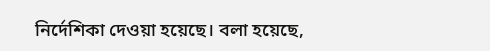নির্দেশিকা দেওয়া হয়েছে। বলা হয়েছে,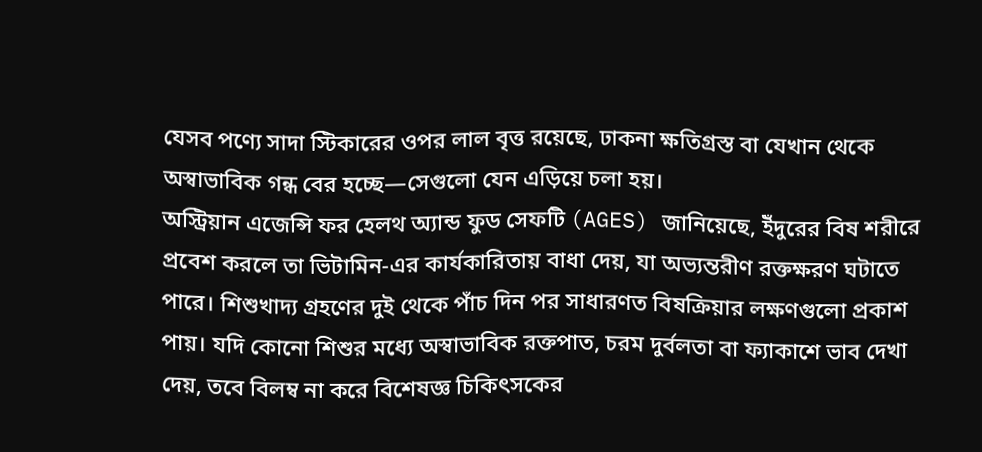যেসব পণ্যে সাদা স্টিকারের ওপর লাল বৃত্ত রয়েছে, ঢাকনা ক্ষতিগ্রস্ত বা যেখান থেকে অস্বাভাবিক গন্ধ বের হচ্ছে—সেগুলো যেন এড়িয়ে চলা হয়।
অস্ট্রিয়ান এজেন্সি ফর হেলথ অ্যান্ড ফুড সেফটি (AGES) জানিয়েছে, ইঁদুরের বিষ শরীরে প্রবেশ করলে তা ভিটামিন-এর কার্যকারিতায় বাধা দেয়, যা অভ্যন্তরীণ রক্তক্ষরণ ঘটাতে পারে। শিশুখাদ্য গ্রহণের দুই থেকে পাঁচ দিন পর সাধারণত বিষক্রিয়ার লক্ষণগুলো প্রকাশ পায়। যদি কোনো শিশুর মধ্যে অস্বাভাবিক রক্তপাত, চরম দুর্বলতা বা ফ্যাকাশে ভাব দেখা দেয়, তবে বিলম্ব না করে বিশেষজ্ঞ চিকিৎসকের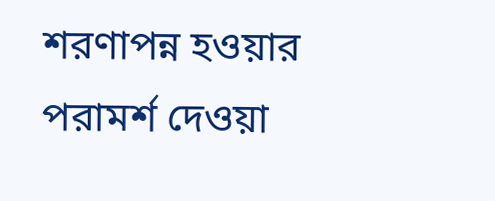শরণাপন্ন হওয়ার পরামর্শ দেওয়া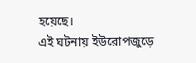হয়েছে।
এই ঘটনায় ইউরোপজুড়ে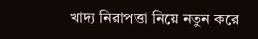খাদ্য নিরাপত্তা নিয়ে নতুন করে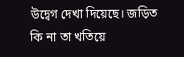উদ্বেগ দেখা দিয়েছে। জড়িত কি না তা খতিয়ে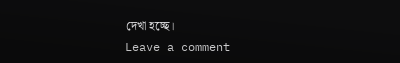দেখা হচ্ছে।
Leave a comment